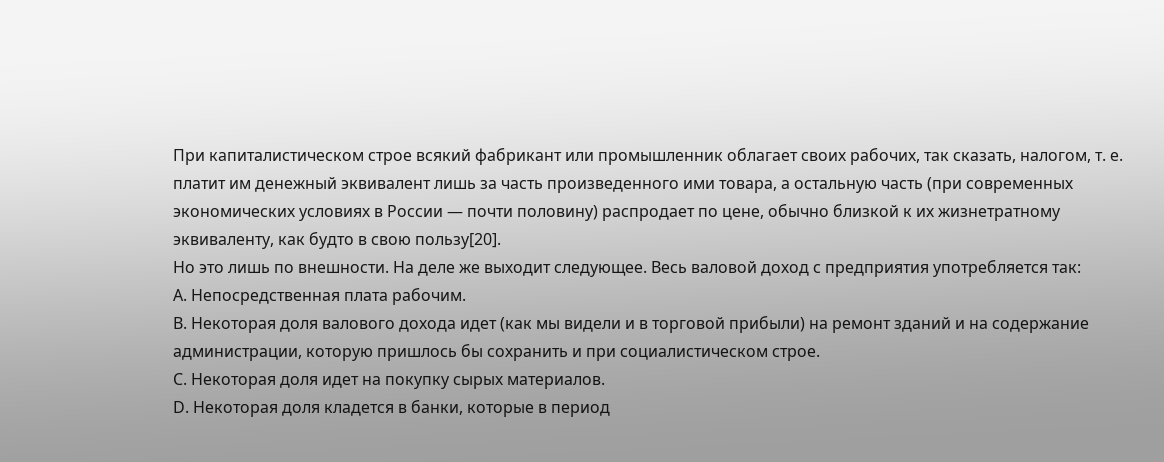При капиталистическом строе всякий фабрикант или промышленник облагает своих рабочих, так сказать, налогом, т. е. платит им денежный эквивалент лишь за часть произведенного ими товара, а остальную часть (при современных экономических условиях в России — почти половину) распродает по цене, обычно близкой к их жизнетратному эквиваленту, как будто в свою пользу[20].
Но это лишь по внешности. На деле же выходит следующее. Весь валовой доход с предприятия употребляется так:
A. Непосредственная плата рабочим.
B. Некоторая доля валового дохода идет (как мы видели и в торговой прибыли) на ремонт зданий и на содержание администрации, которую пришлось бы сохранить и при социалистическом строе.
C. Некоторая доля идет на покупку сырых материалов.
D. Некоторая доля кладется в банки, которые в период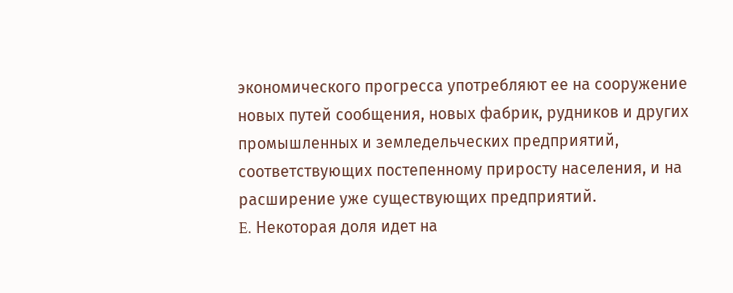экономического прогресса употребляют ее на сооружение новых путей сообщения, новых фабрик, рудников и других промышленных и земледельческих предприятий, соответствующих постепенному приросту населения, и на расширение уже существующих предприятий.
E. Некоторая доля идет на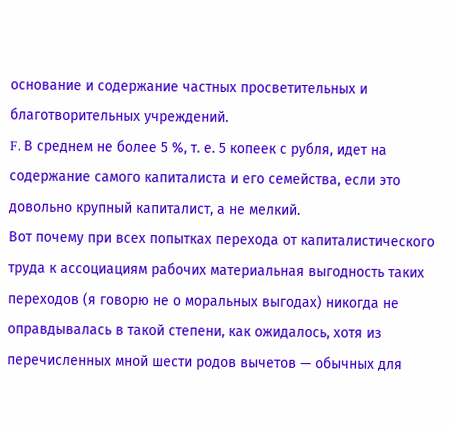основание и содержание частных просветительных и благотворительных учреждений.
F. В среднем не более 5 %, т. е. 5 копеек с рубля, идет на содержание самого капиталиста и его семейства, если это довольно крупный капиталист, а не мелкий.
Вот почему при всех попытках перехода от капиталистического труда к ассоциациям рабочих материальная выгодность таких переходов (я говорю не о моральных выгодах) никогда не оправдывалась в такой степени, как ожидалось, хотя из перечисленных мной шести родов вычетов — обычных для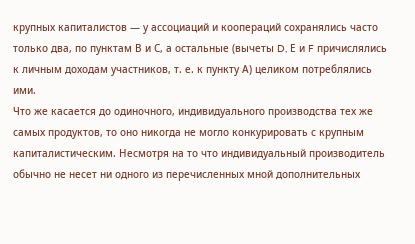крупных капиталистов — у ассоциаций и коопераций сохранялись часто только два, по пунктам В и С, а остальные (вычеты D, Е и F причислялись к личным доходам участников, т. е. к пункту А) целиком потреблялись ими.
Что же касается до одиночного, индивидуального производства тех же самых продуктов, то оно никогда не могло конкурировать с крупным капиталистическим. Несмотря на то что индивидуальный производитель обычно не несет ни одного из перечисленных мной дополнительных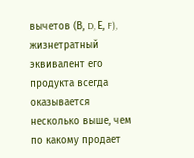вычетов (В, D, Е, F), жизнетратный эквивалент его продукта всегда оказывается несколько выше, чем по какому продает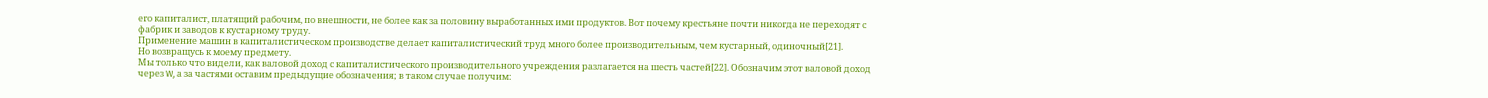его капиталист, платящий рабочим, по внешности, не более как за половину выработанных ими продуктов. Вот почему крестьяне почти никогда не переходят с фабрик и заводов к кустарному труду.
Применение машин в капиталистическом производстве делает капиталистический труд много более производительным, чем кустарный, одиночный[21].
Но возвращусь к моему предмету.
Мы только что видели, как валовой доход с капиталистического производительного учреждения разлагается на шесть частей[22]. Обозначим этот валовой доход через W, а за частями оставим предыдущие обозначения; в таком случае получим: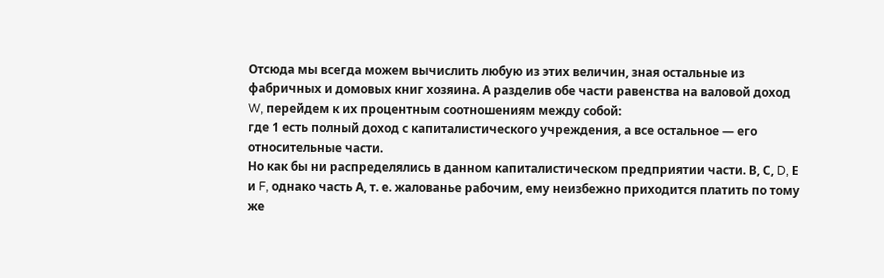Отсюда мы всегда можем вычислить любую из этих величин, зная остальные из фабричных и домовых книг хозяина. А разделив обе части равенства на валовой доход W, перейдем к их процентным соотношениям между собой:
где 1 есть полный доход с капиталистического учреждения, а все остальное — его относительные части.
Но как бы ни распределялись в данном капиталистическом предприятии части. В, С, D, Е и F, однако часть А, т. е. жалованье рабочим, ему неизбежно приходится платить по тому же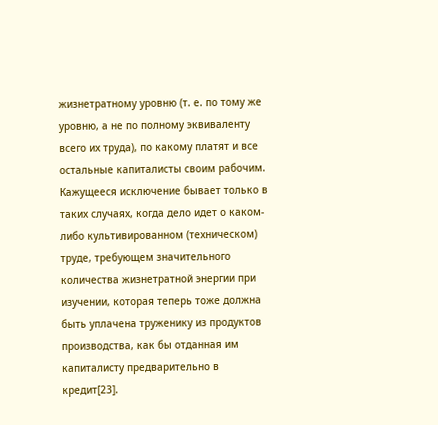жизнетратному уровню (т. е. по тому же уровню, а не по полному эквиваленту всего их труда), по какому платят и все остальные капиталисты своим рабочим. Кажущееся исключение бывает только в таких случаях, когда дело идет о каком-либо культивированном (техническом) труде, требующем значительного количества жизнетратной энергии при изучении, которая теперь тоже должна быть уплачена труженику из продуктов производства, как бы отданная им капиталисту предварительно в кредит[23].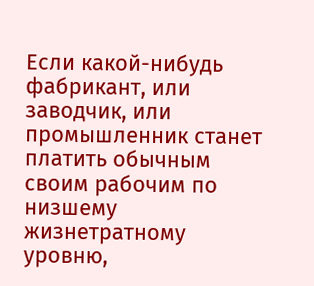Если какой-нибудь фабрикант, или заводчик, или промышленник станет платить обычным своим рабочим по низшему жизнетратному уровню,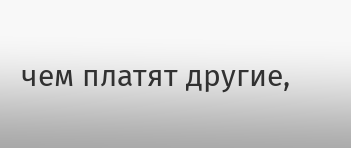чем платят другие,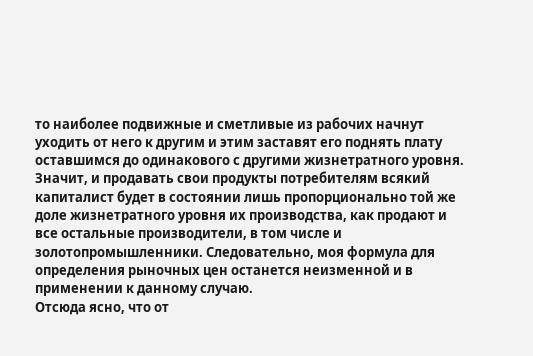то наиболее подвижные и сметливые из рабочих начнут уходить от него к другим и этим заставят его поднять плату оставшимся до одинакового с другими жизнетратного уровня. Значит, и продавать свои продукты потребителям всякий капиталист будет в состоянии лишь пропорционально той же доле жизнетратного уровня их производства, как продают и все остальные производители, в том числе и золотопромышленники. Следовательно, моя формула для определения рыночных цен останется неизменной и в применении к данному случаю.
Отсюда ясно, что от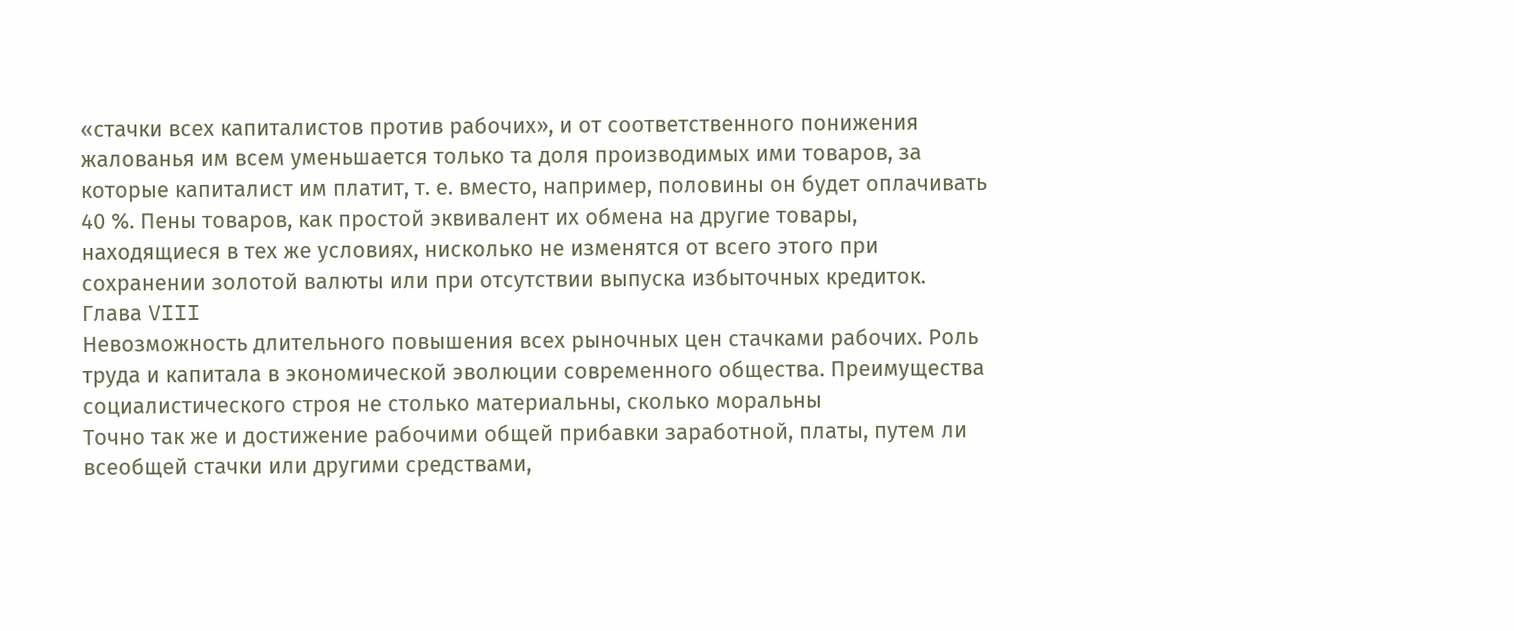«стачки всех капиталистов против рабочих», и от соответственного понижения жалованья им всем уменьшается только та доля производимых ими товаров, за которые капиталист им платит, т. е. вместо, например, половины он будет оплачивать 40 %. Пены товаров, как простой эквивалент их обмена на другие товары, находящиеся в тех же условиях, нисколько не изменятся от всего этого при сохранении золотой валюты или при отсутствии выпуска избыточных кредиток.
Глава VIII
Невозможность длительного повышения всех рыночных цен стачками рабочих. Роль труда и капитала в экономической эволюции современного общества. Преимущества социалистического строя не столько материальны, сколько моральны
Точно так же и достижение рабочими общей прибавки заработной, платы, путем ли всеобщей стачки или другими средствами,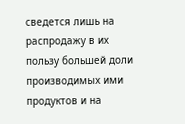сведется лишь на распродажу в их пользу большей доли производимых ими продуктов и на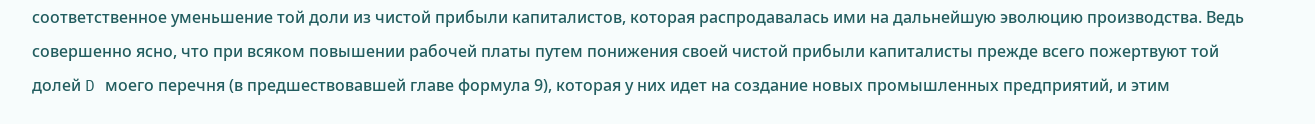соответственное уменьшение той доли из чистой прибыли капиталистов, которая распродавалась ими на дальнейшую эволюцию производства. Ведь совершенно ясно, что при всяком повышении рабочей платы путем понижения своей чистой прибыли капиталисты прежде всего пожертвуют той долей D моего перечня (в предшествовавшей главе формула 9), которая у них идет на создание новых промышленных предприятий, и этим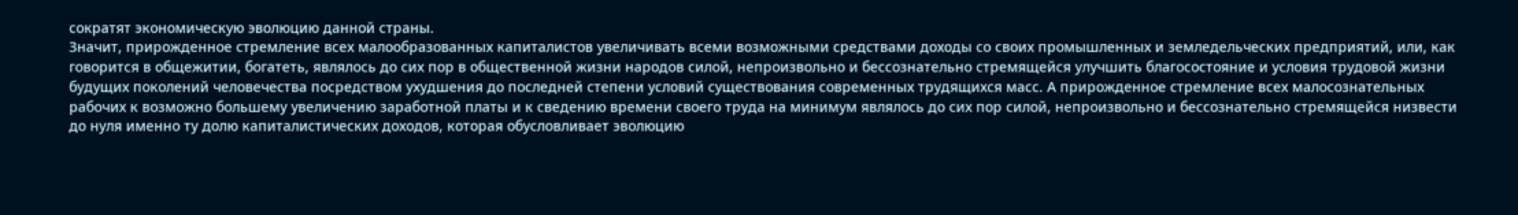сократят экономическую эволюцию данной страны.
Значит, прирожденное стремление всех малообразованных капиталистов увеличивать всеми возможными средствами доходы со своих промышленных и земледельческих предприятий, или, как говорится в общежитии, богатеть, являлось до сих пор в общественной жизни народов силой, непроизвольно и бессознательно стремящейся улучшить благосостояние и условия трудовой жизни будущих поколений человечества посредством ухудшения до последней степени условий существования современных трудящихся масс. А прирожденное стремление всех малосознательных рабочих к возможно большему увеличению заработной платы и к сведению времени своего труда на минимум являлось до сих пор силой, непроизвольно и бессознательно стремящейся низвести до нуля именно ту долю капиталистических доходов, которая обусловливает эволюцию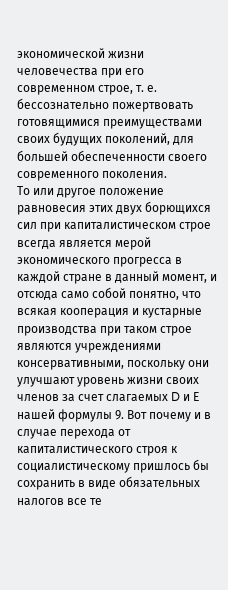экономической жизни человечества при его современном строе, т. е. бессознательно пожертвовать готовящимися преимуществами своих будущих поколений, для большей обеспеченности своего современного поколения.
То или другое положение равновесия этих двух борющихся сил при капиталистическом строе всегда является мерой экономического прогресса в каждой стране в данный момент, и отсюда само собой понятно, что всякая кооперация и кустарные производства при таком строе являются учреждениями консервативными, поскольку они улучшают уровень жизни своих членов за счет слагаемых D и Е нашей формулы 9. Вот почему и в случае перехода от капиталистического строя к социалистическому пришлось бы сохранить в виде обязательных налогов все те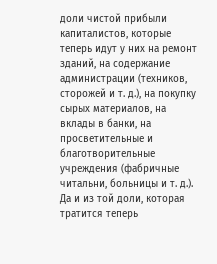доли чистой прибыли капиталистов, которые теперь идут у них на ремонт зданий, на содержание администрации (техников, сторожей и т. д.), на покупку сырых материалов, на вклады в банки, на просветительные и благотворительные учреждения (фабричные читальни, больницы и т. д.). Да и из той доли, которая тратится теперь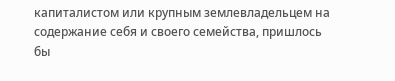капиталистом или крупным землевладельцем на содержание себя и своего семейства, пришлось бы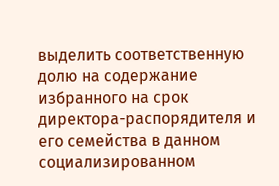выделить соответственную долю на содержание избранного на срок директора-распорядителя и его семейства в данном социализированном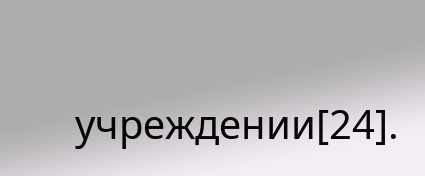учреждении[24].